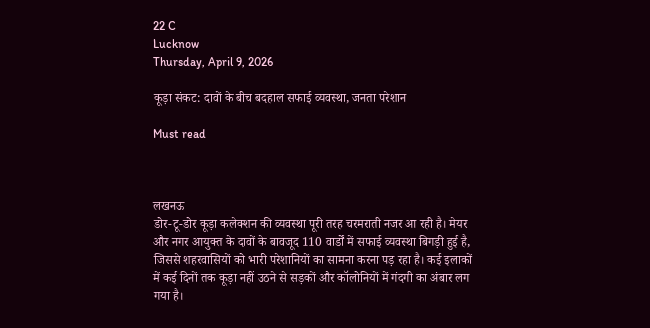22 C
Lucknow
Thursday, April 9, 2026

कूड़ा संकट: दावों के बीच बदहाल सफाई व्यवस्था, जनता परेशान

Must read



लखनऊ
डोर-टू-डोर कूड़ा कलेक्शन की व्यवस्था पूरी तरह चरमराती नजर आ रही है। मेयर और नगर आयुक्त के दावों के बावजूद 110 वार्डों में सफाई व्यवस्था बिगड़ी हुई है, जिससे शहरवासियों को भारी परेशानियों का सामना करना पड़ रहा है। कई इलाकों में कई दिनों तक कूड़ा नहीं उठने से सड़कों और कॉलोनियों में गंदगी का अंबार लग गया है।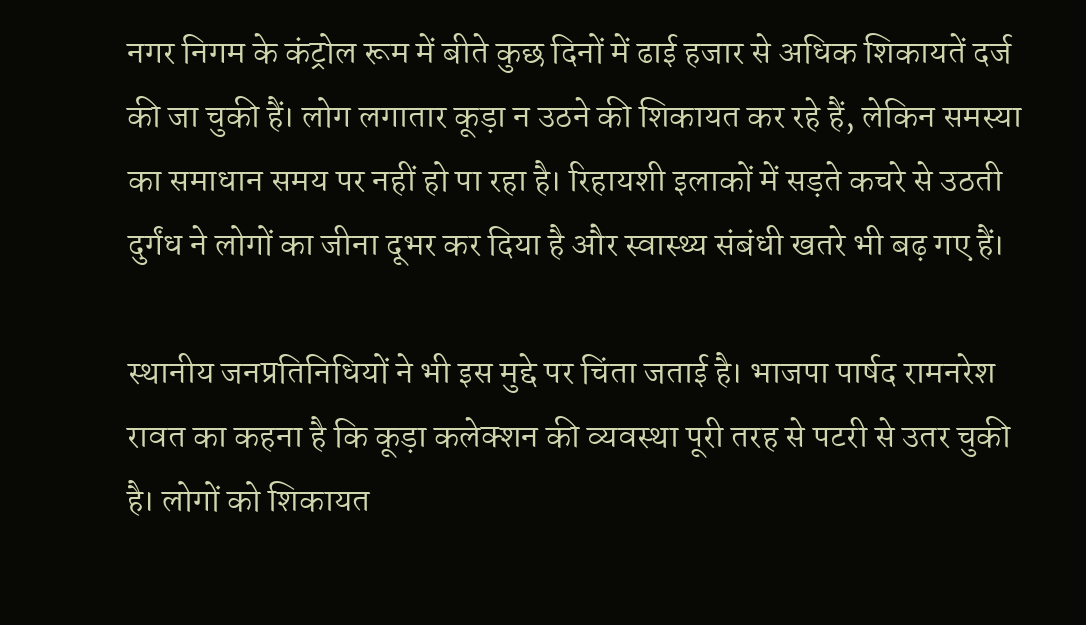नगर निगम के कंट्रोल रूम में बीते कुछ दिनों में ढाई हजार से अधिक शिकायतें दर्ज की जा चुकी हैं। लोग लगातार कूड़ा न उठने की शिकायत कर रहे हैं, लेकिन समस्या का समाधान समय पर नहीं हो पा रहा है। रिहायशी इलाकों में सड़ते कचरे से उठती दुर्गंध ने लोगों का जीना दूभर कर दिया है और स्वास्थ्य संबंधी खतरे भी बढ़ गए हैं।

स्थानीय जनप्रतिनिधियों ने भी इस मुद्दे पर चिंता जताई है। भाजपा पार्षद रामनरेश रावत का कहना है कि कूड़ा कलेक्शन की व्यवस्था पूरी तरह से पटरी से उतर चुकी है। लोगों को शिकायत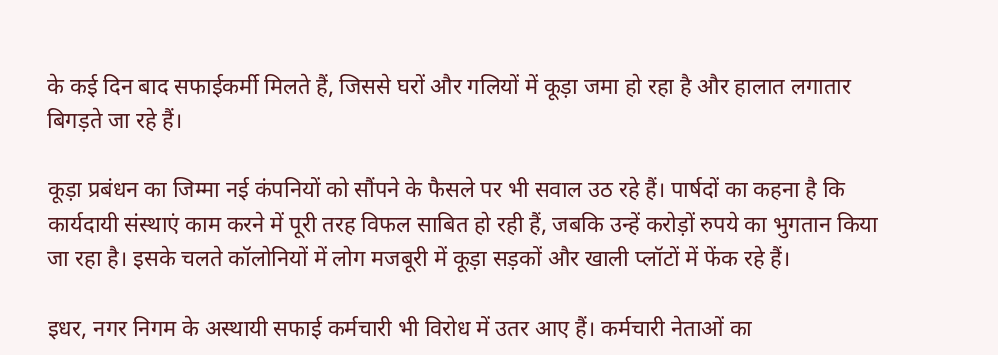के कई दिन बाद सफाईकर्मी मिलते हैं, जिससे घरों और गलियों में कूड़ा जमा हो रहा है और हालात लगातार बिगड़ते जा रहे हैं।

कूड़ा प्रबंधन का जिम्मा नई कंपनियों को सौंपने के फैसले पर भी सवाल उठ रहे हैं। पार्षदों का कहना है कि कार्यदायी संस्थाएं काम करने में पूरी तरह विफल साबित हो रही हैं, जबकि उन्हें करोड़ों रुपये का भुगतान किया जा रहा है। इसके चलते कॉलोनियों में लोग मजबूरी में कूड़ा सड़कों और खाली प्लॉटों में फेंक रहे हैं।

इधर, नगर निगम के अस्थायी सफाई कर्मचारी भी विरोध में उतर आए हैं। कर्मचारी नेताओं का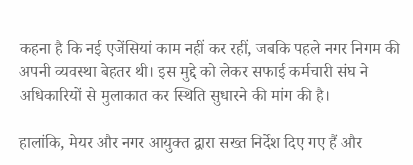कहना है कि नई एजेंसियां काम नहीं कर रहीं, जबकि पहले नगर निगम की अपनी व्यवस्था बेहतर थी। इस मुद्दे को लेकर सफाई कर्मचारी संघ ने अधिकारियों से मुलाकात कर स्थिति सुधारने की मांग की है।

हालांकि, मेयर और नगर आयुक्त द्वारा सख्त निर्देश दिए गए हैं और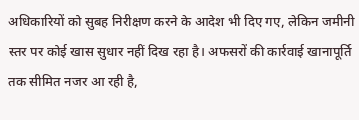अधिकारियों को सुबह निरीक्षण करने के आदेश भी दिए गए, लेकिन जमीनी स्तर पर कोई खास सुधार नहीं दिख रहा है। अफसरों की कार्रवाई खानापूर्ति तक सीमित नजर आ रही है,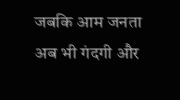जबकि आम जनता अब भी गंदगी और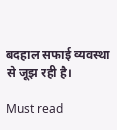बदहाल सफाई व्यवस्था से जूझ रही है।

Must read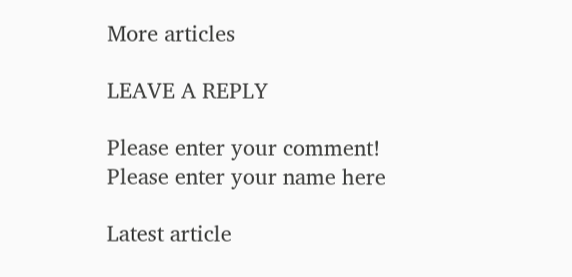More articles

LEAVE A REPLY

Please enter your comment!
Please enter your name here

Latest article